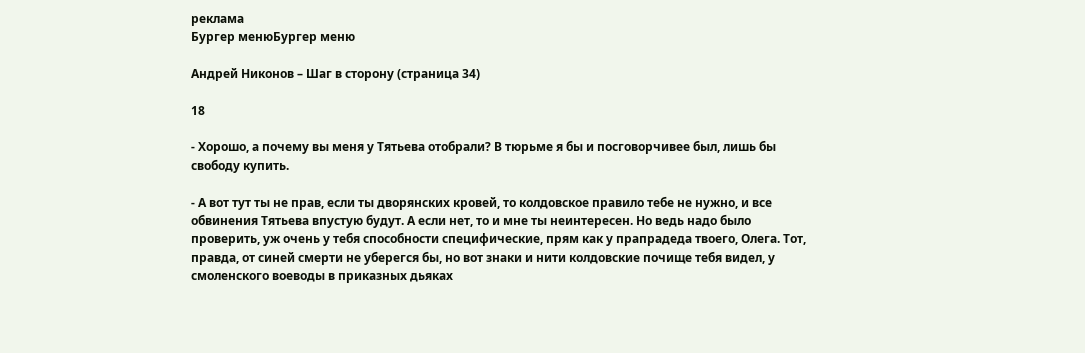реклама
Бургер менюБургер меню

Андрей Никонов – Шаг в сторону (страница 34)

18

- Хорошо, а почему вы меня у Тятьева отобрали? В тюрьме я бы и посговорчивее был, лишь бы свободу купить.

- А вот тут ты не прав, если ты дворянских кровей, то колдовское правило тебе не нужно, и все обвинения Тятьева впустую будут. А если нет, то и мне ты неинтересен. Но ведь надо было проверить, уж очень у тебя способности специфические, прям как у прапрадеда твоего, Олега. Тот, правда, от синей смерти не уберегся бы, но вот знаки и нити колдовские почище тебя видел, у смоленского воеводы в приказных дьяках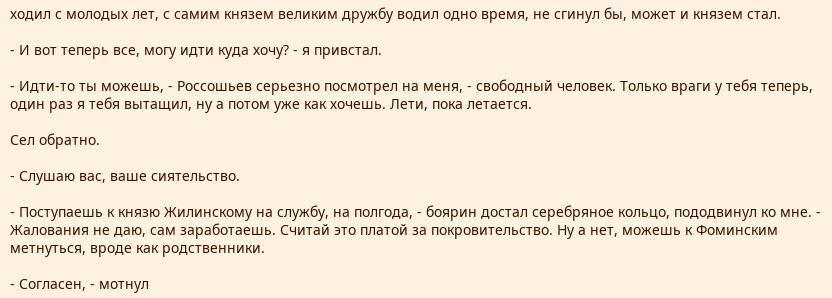ходил с молодых лет, с самим князем великим дружбу водил одно время, не сгинул бы, может и князем стал.

- И вот теперь все, могу идти куда хочу? - я привстал.

- Идти-то ты можешь, - Россошьев серьезно посмотрел на меня, - свободный человек. Только враги у тебя теперь, один раз я тебя вытащил, ну а потом уже как хочешь. Лети, пока летается.

Сел обратно.

- Слушаю вас, ваше сиятельство.

- Поступаешь к князю Жилинскому на службу, на полгода, - боярин достал серебряное кольцо, пододвинул ко мне. - Жалования не даю, сам заработаешь. Считай это платой за покровительство. Ну а нет, можешь к Фоминским метнуться, вроде как родственники.

- Согласен, - мотнул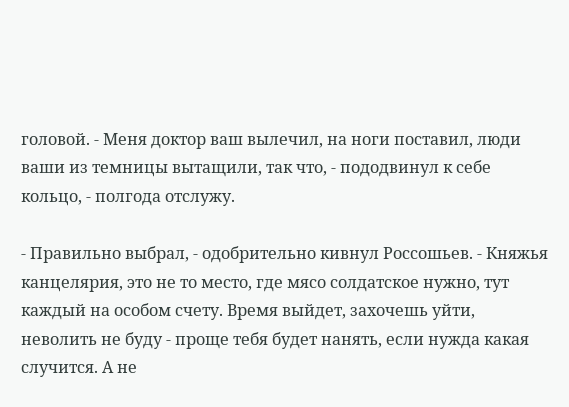головой. - Меня доктор ваш вылечил, на ноги поставил, люди ваши из темницы вытащили, так что, - пододвинул к себе кольцо, - полгода отслужу.

- Правильно выбрал, - одобрительно кивнул Россошьев. - Княжья канцелярия, это не то место, где мясо солдатское нужно, тут каждый на особом счету. Время выйдет, захочешь уйти, неволить не буду - проще тебя будет нанять, если нужда какая случится. А не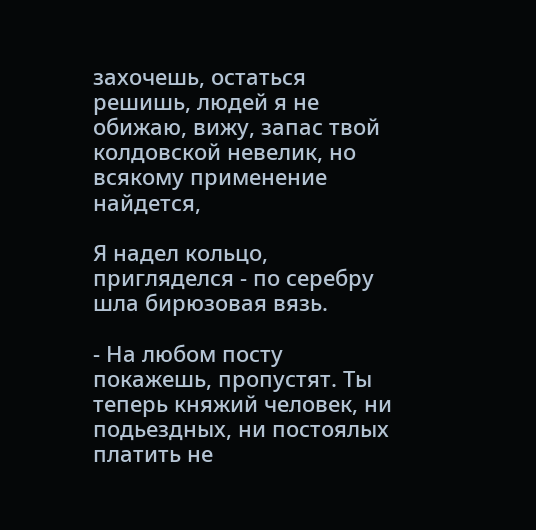захочешь, остаться решишь, людей я не обижаю, вижу, запас твой колдовской невелик, но всякому применение найдется,

Я надел кольцо, пригляделся - по серебру шла бирюзовая вязь.

- На любом посту покажешь, пропустят. Ты теперь княжий человек, ни подьездных, ни постоялых платить не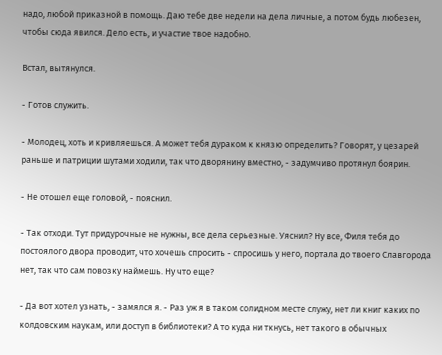надо, любой приказной в помощь. Даю тебе две недели на дела личные, а потом будь любезен, чтобы сюда явился. Дело есть, и участие твое надобно.

Встал, вытянулся.

- Готов служить.

- Молодец, хоть и кривляешься. А может тебя дураком к князю определить? Говорят, у цезарей раньше и патриции шутами ходили, так что дворянину вместно, - задумчиво протянул боярин.

- Не отошел еще головой, - пояснил.

- Так отходи. Тут придурочные не нужны, все дела серьезные. Уяснил? Ну все, Филя тебя до постоялого двора проводит, что хочешь спросить - спросишь у него, портала до твоего Славгорода нет, так что сам повозку наймешь. Ну что еще?

- Да вот хотел узнать, - замялся я. - Раз уж я в таком солидном месте служу, нет ли книг каких по колдовским наукам, или доступ в библиотеки? А то куда ни ткнусь, нет такого в обычных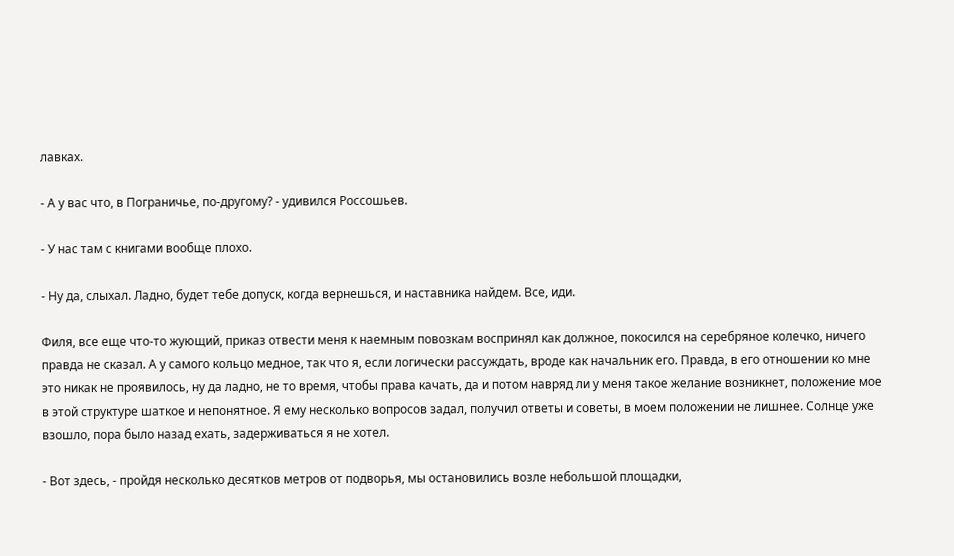лавках.

- А у вас что, в Пограничье, по-другому? - удивился Россошьев.

- У нас там с книгами вообще плохо.

- Ну да, слыхал. Ладно, будет тебе допуск, когда вернешься, и наставника найдем. Все, иди.

Филя, все еще что-то жующий, приказ отвести меня к наемным повозкам воспринял как должное, покосился на серебряное колечко, ничего правда не сказал. А у самого кольцо медное, так что я, если логически рассуждать, вроде как начальник его. Правда, в его отношении ко мне это никак не проявилось, ну да ладно, не то время, чтобы права качать, да и потом навряд ли у меня такое желание возникнет, положение мое в этой структуре шаткое и непонятное. Я ему несколько вопросов задал, получил ответы и советы, в моем положении не лишнее. Солнце уже взошло, пора было назад ехать, задерживаться я не хотел.

- Вот здесь, - пройдя несколько десятков метров от подворья, мы остановились возле небольшой площадки,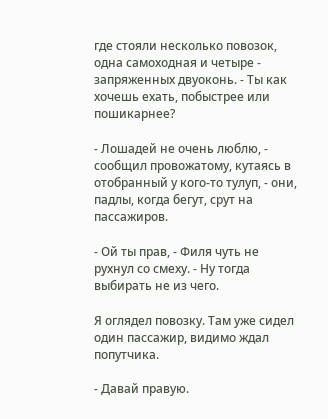где стояли несколько повозок, одна самоходная и четыре - запряженных двуоконь. - Ты как хочешь ехать, побыстрее или пошикарнее?

- Лошадей не очень люблю, - сообщил провожатому, кутаясь в отобранный у кого-то тулуп, - они, падлы, когда бегут, срут на пассажиров.

- Ой ты прав, - Филя чуть не рухнул со смеху. - Ну тогда выбирать не из чего.

Я оглядел повозку. Там уже сидел один пассажир, видимо ждал попутчика.

- Давай правую.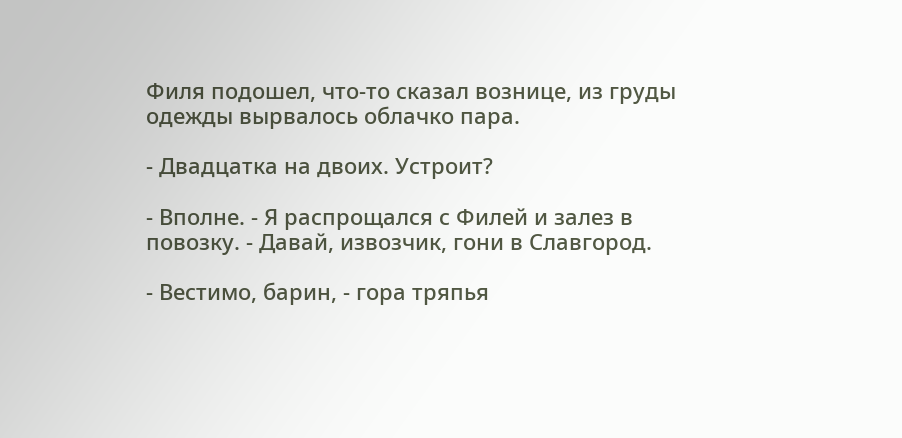Филя подошел, что-то сказал вознице, из груды одежды вырвалось облачко пара.

- Двадцатка на двоих. Устроит?

- Вполне. - Я распрощался с Филей и залез в повозку. - Давай, извозчик, гони в Славгород.

- Вестимо, барин, - гора тряпья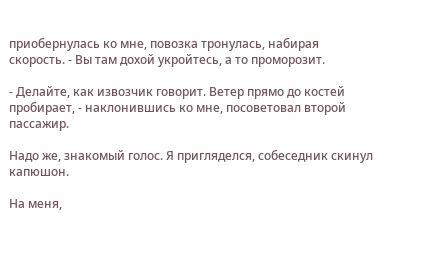приобернулась ко мне, повозка тронулась, набирая скорость. - Вы там дохой укройтесь, а то проморозит.

- Делайте, как извозчик говорит. Ветер прямо до костей пробирает, - наклонившись ко мне, посоветовал второй пассажир.

Надо же, знакомый голос. Я пригляделся, собеседник скинул капюшон.

На меня,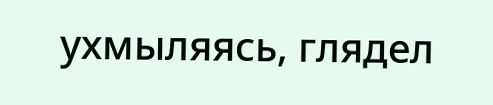ухмыляясь, глядел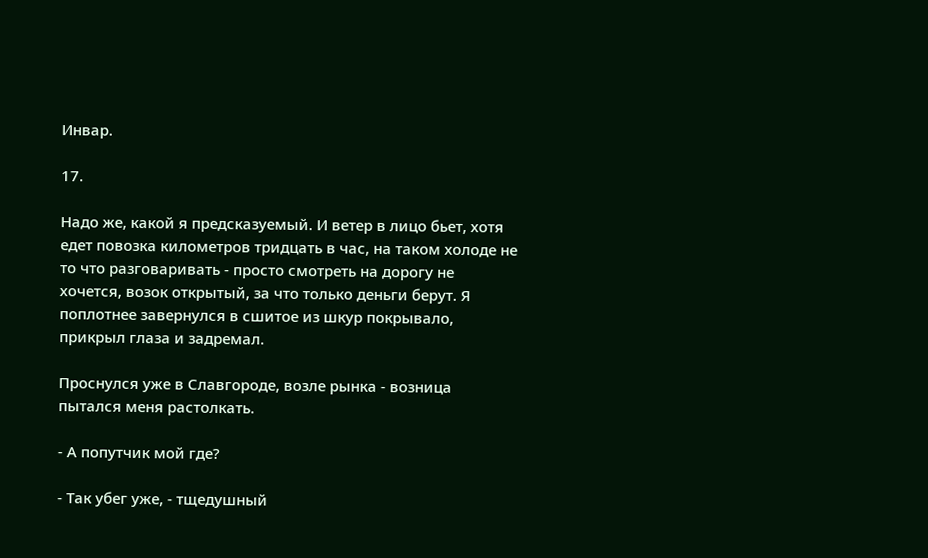Инвар.

17.

Надо же, какой я предсказуемый. И ветер в лицо бьет, хотя едет повозка километров тридцать в час, на таком холоде не то что разговаривать - просто смотреть на дорогу не хочется, возок открытый, за что только деньги берут. Я поплотнее завернулся в сшитое из шкур покрывало, прикрыл глаза и задремал.

Проснулся уже в Славгороде, возле рынка - возница пытался меня растолкать.

- А попутчик мой где?

- Так убег уже, - тщедушный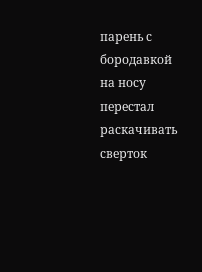парень с бородавкой на носу перестал раскачивать сверток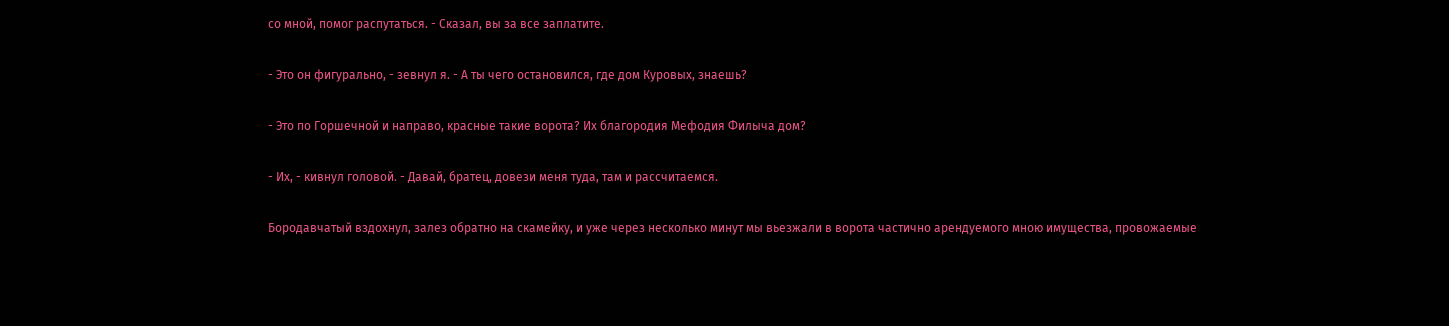со мной, помог распутаться. - Сказал, вы за все заплатите.

- Это он фигурально, - зевнул я. - А ты чего остановился, где дом Куровых, знаешь?

- Это по Горшечной и направо, красные такие ворота? Их благородия Мефодия Филыча дом?

- Их, - кивнул головой. - Давай, братец, довези меня туда, там и рассчитаемся.

Бородавчатый вздохнул, залез обратно на скамейку, и уже через несколько минут мы вьезжали в ворота частично арендуемого мною имущества, провожаемые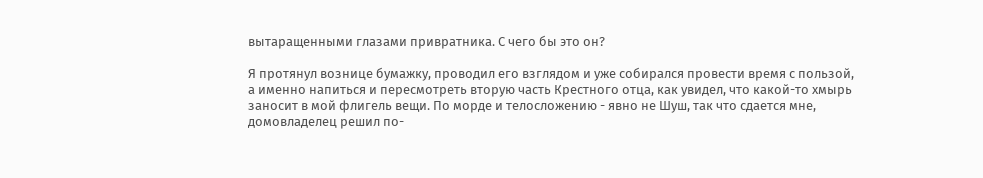вытаращенными глазами привратника. С чего бы это он?

Я протянул вознице бумажку, проводил его взглядом и уже собирался провести время с пользой, а именно напиться и пересмотреть вторую часть Крестного отца, как увидел, что какой-то хмырь заносит в мой флигель вещи. По морде и телосложению - явно не Шуш, так что сдается мне, домовладелец решил по-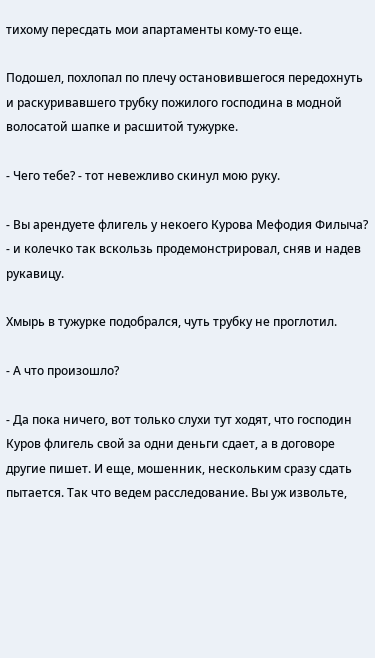тихому пересдать мои апартаменты кому-то еще.

Подошел, похлопал по плечу остановившегося передохнуть и раскуривавшего трубку пожилого господина в модной волосатой шапке и расшитой тужурке.

- Чего тебе? - тот невежливо скинул мою руку.

- Вы арендуете флигель у некоего Курова Мефодия Филыча? - и колечко так вскользь продемонстрировал, сняв и надев рукавицу.

Хмырь в тужурке подобрался, чуть трубку не проглотил.

- А что произошло?

- Да пока ничего, вот только слухи тут ходят, что господин Куров флигель свой за одни деньги сдает, а в договоре другие пишет. И еще, мошенник, нескольким сразу сдать пытается. Так что ведем расследование. Вы уж извольте,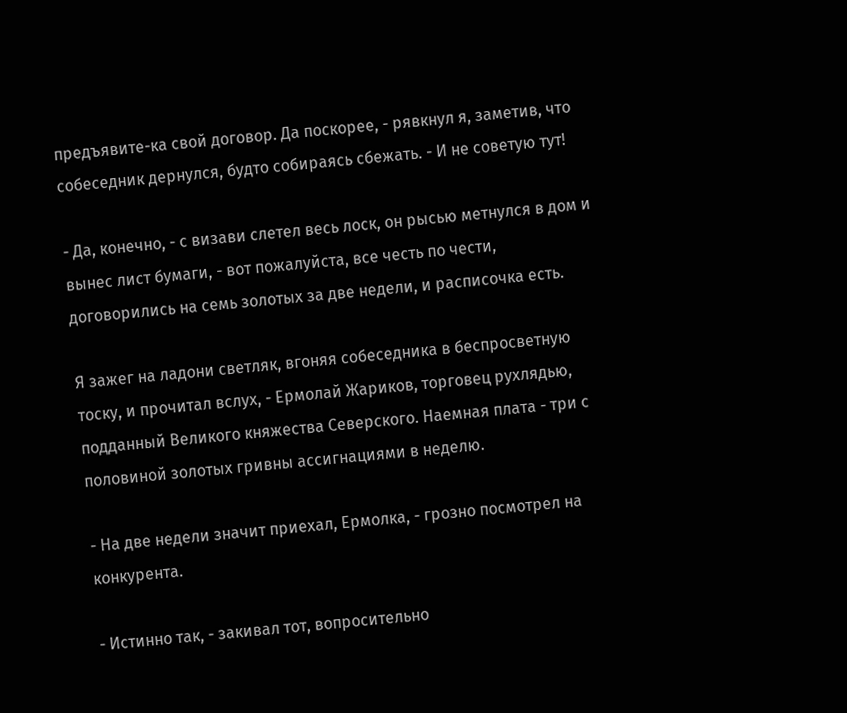предъявите-ка свой договор. Да поскорее, - рявкнул я, заметив, что собеседник дернулся, будто собираясь сбежать. - И не советую тут!

- Да, конечно, - с визави слетел весь лоск, он рысью метнулся в дом и вынес лист бумаги, - вот пожалуйста, все честь по чести, договорились на семь золотых за две недели, и расписочка есть.

Я зажег на ладони светляк, вгоняя собеседника в беспросветную тоску, и прочитал вслух, - Ермолай Жариков, торговец рухлядью, подданный Великого княжества Северского. Наемная плата - три с половиной золотых гривны ассигнациями в неделю.

- На две недели значит приехал, Ермолка, - грозно посмотрел на конкурента.

- Истинно так, - закивал тот, вопросительно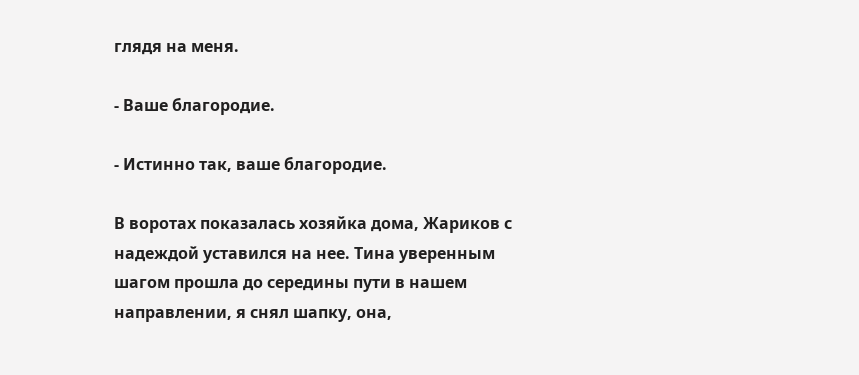глядя на меня.

- Ваше благородие.

- Истинно так, ваше благородие.

В воротах показалась хозяйка дома, Жариков с надеждой уставился на нее. Тина уверенным шагом прошла до середины пути в нашем направлении, я снял шапку, она,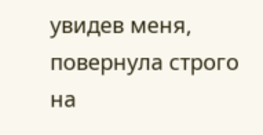увидев меня, повернула строго на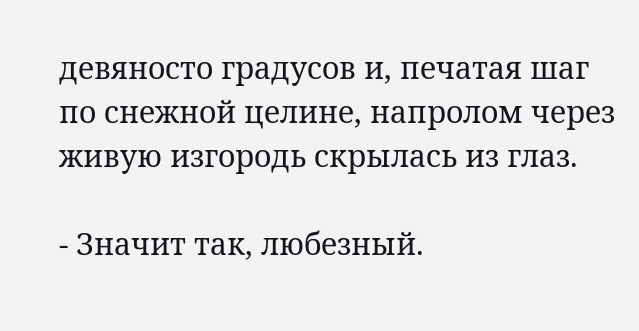девяносто градусов и, печатая шаг по снежной целине, напролом через живую изгородь скрылась из глаз.

- Значит так, любезный.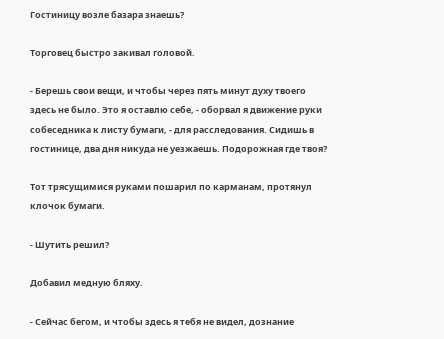Гостиницу возле базара знаешь?

Торговец быстро закивал головой.

- Берешь свои вещи, и чтобы через пять минут духу твоего здесь не было. Это я оставлю себе, - оборвал я движение руки собеседника к листу бумаги, - для расследования. Сидишь в гостинице, два дня никуда не уезжаешь. Подорожная где твоя?

Тот трясущимися руками пошарил по карманам, протянул клочок бумаги.

- Шутить решил?

Добавил медную бляху.

- Сейчас бегом, и чтобы здесь я тебя не видел, дознание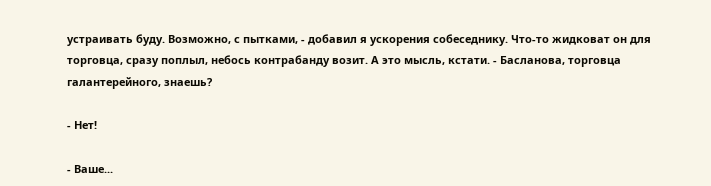устраивать буду. Возможно, с пытками, - добавил я ускорения собеседнику. Что-то жидковат он для торговца, сразу поплыл, небось контрабанду возит. А это мысль, кстати. - Басланова, торговца галантерейного, знаешь?

- Нет!

- Ваше...